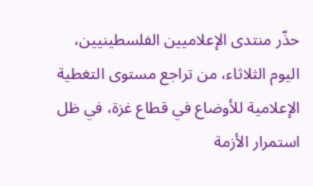حذّر منتدى الإعلاميين الفلسطينيين، اليوم الثلاثاء، من تراجع مستوى التغطية الإعلامية للأوضاع في قطاع غزة، في ظل استمرار الأزمة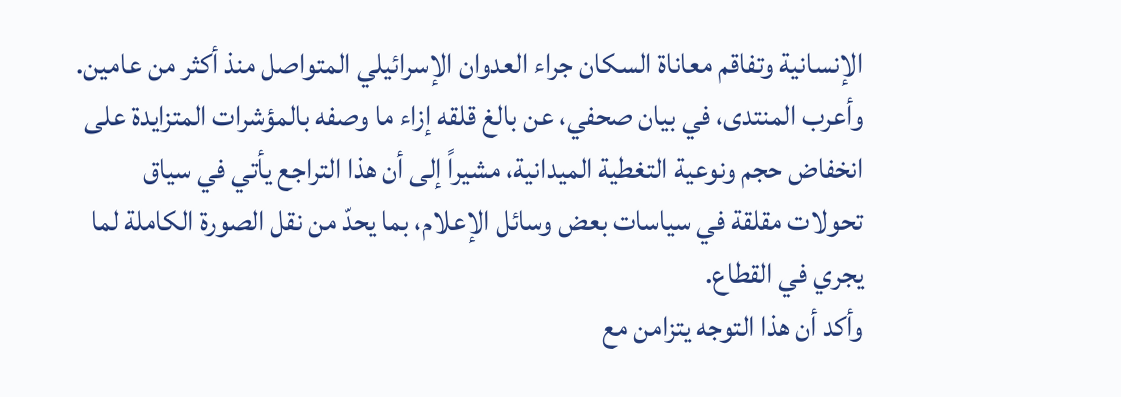الإنسانية وتفاقم معاناة السكان جراء العدوان الإسرائيلي المتواصل منذ أكثر من عامين.
وأعرب المنتدى، في بيان صحفي، عن بالغ قلقه إزاء ما وصفه بالمؤشرات المتزايدة على انخفاض حجم ونوعية التغطية الميدانية، مشيراً إلى أن هذا التراجع يأتي في سياق تحولات مقلقة في سياسات بعض وسائل الإعلام، بما يحدّ من نقل الصورة الكاملة لما يجري في القطاع.
وأكد أن هذا التوجه يتزامن مع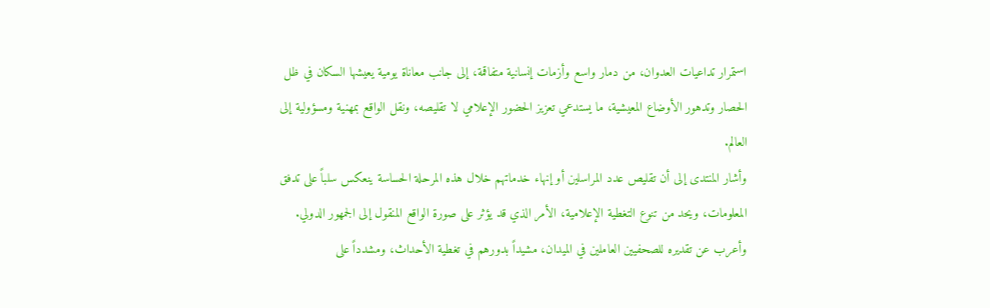استمرار تداعيات العدوان، من دمار واسع وأزمات إنسانية متفاقمة، إلى جانب معاناة يومية يعيشها السكان في ظل الحصار وتدهور الأوضاع المعيشية، ما يستدعي تعزيز الحضور الإعلامي لا تقليصه، ونقل الواقع بمهنية ومسؤولية إلى العالم.
وأشار المنتدى إلى أن تقليص عدد المراسلين أو إنهاء خدماتهم خلال هذه المرحلة الحساسة ينعكس سلباً على تدفق المعلومات، ويحد من تنوع التغطية الإعلامية، الأمر الذي قد يؤثر على صورة الواقع المنقول إلى الجمهور الدولي.
وأعرب عن تقديره للصحفيين العاملين في الميدان، مشيداً بدورهم في تغطية الأحداث، ومشدداً على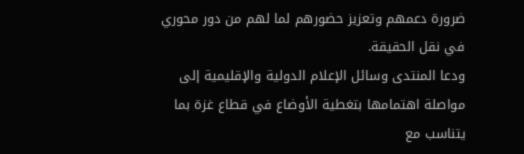ضرورة دعمهم وتعزيز حضورهم لما لهم من دور محوري في نقل الحقيقة.
ودعا المنتدى وسائل الإعلام الدولية والإقليمية إلى مواصلة اهتمامها بتغطية الأوضاع في قطاع غزة بما يتناسب مع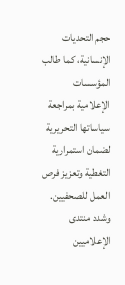حجم التحديات الإنسانية، كما طالب المؤسسات الإعلامية بمراجعة سياساتها التحريرية لضمان استمرارية التغطية وتعزيز فرص العمل للصحفيين.
وشدد منتدى الإعلاميين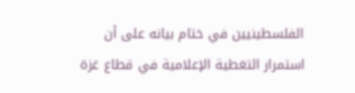الفلسطينيين في ختام بيانه على أن استمرار التغطية الإعلامية في قطاع غزة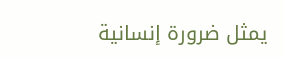يمثل ضرورة إنسانية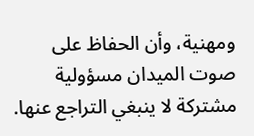ومهنية، وأن الحفاظ على صوت الميدان مسؤولية مشتركة لا ينبغي التراجع عنها.